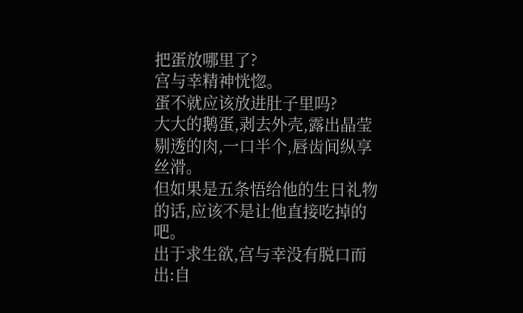把蛋放哪里了?
宫与幸精神恍惚。
蛋不就应该放进肚子里吗?
大大的鹅蛋,剥去外壳,露出晶莹剔透的肉,一口半个,唇齿间纵享丝滑。
但如果是五条悟给他的生日礼物的话,应该不是让他直接吃掉的吧。
出于求生欲,宫与幸没有脱口而出:自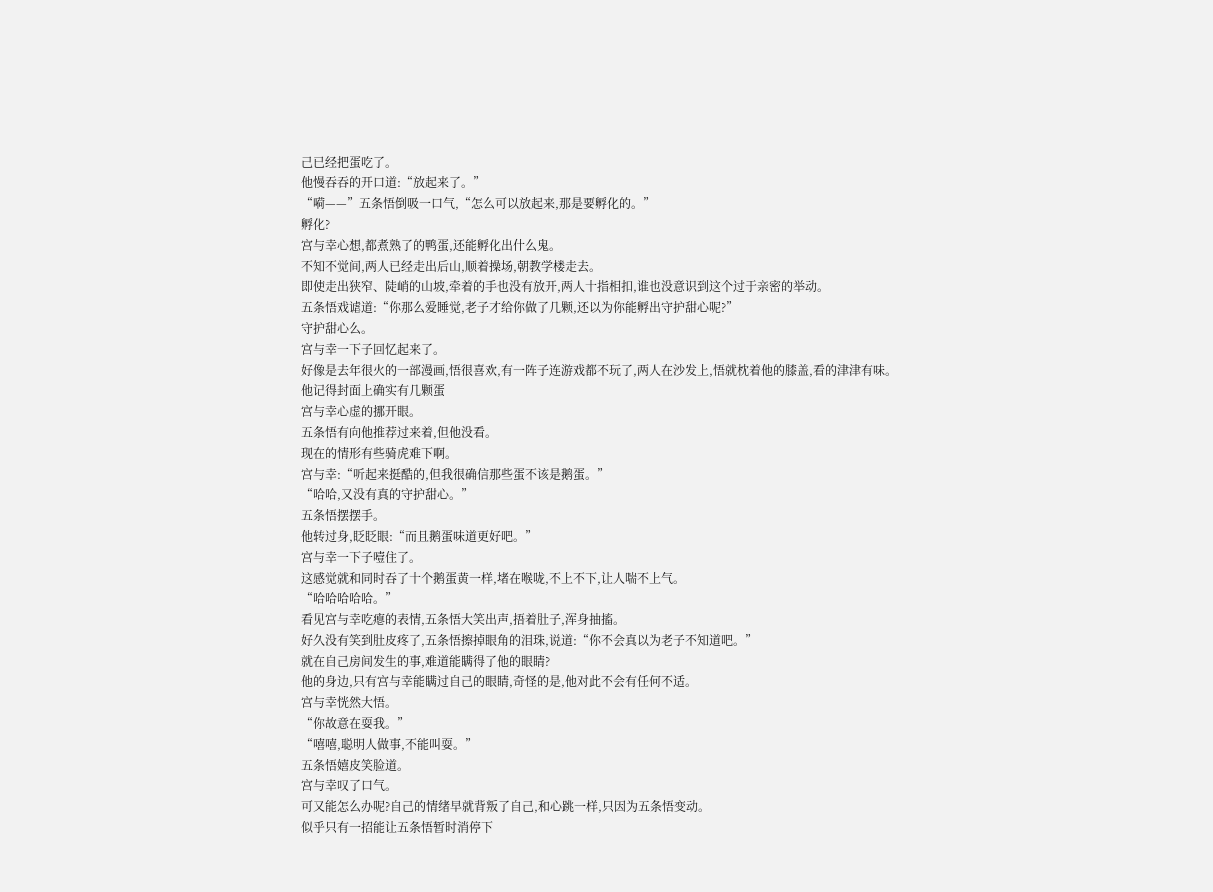己已经把蛋吃了。
他慢吞吞的开口道:“放起来了。”
“嗬——”五条悟倒吸一口气,“怎么可以放起来,那是要孵化的。”
孵化?
宫与幸心想,都煮熟了的鸭蛋,还能孵化出什么鬼。
不知不觉间,两人已经走出后山,顺着操场,朝教学楼走去。
即使走出狭窄、陡峭的山坡,牵着的手也没有放开,两人十指相扣,谁也没意识到这个过于亲密的举动。
五条悟戏谑道:“你那么爱睡觉,老子才给你做了几颗,还以为你能孵出守护甜心呢?”
守护甜心么。
宫与幸一下子回忆起来了。
好像是去年很火的一部漫画,悟很喜欢,有一阵子连游戏都不玩了,两人在沙发上,悟就枕着他的膝盖,看的津津有味。
他记得封面上确实有几颗蛋
宫与幸心虚的挪开眼。
五条悟有向他推荐过来着,但他没看。
现在的情形有些骑虎难下啊。
宫与幸:“听起来挺酷的,但我很确信那些蛋不该是鹅蛋。”
“哈哈,又没有真的守护甜心。”
五条悟摆摆手。
他转过身,眨眨眼:“而且鹅蛋味道更好吧。”
宫与幸一下子噎住了。
这感觉就和同时吞了十个鹅蛋黄一样,堵在喉咙,不上不下,让人喘不上气。
“哈哈哈哈哈。”
看见宫与幸吃瘪的表情,五条悟大笑出声,捂着肚子,浑身抽搐。
好久没有笑到肚皮疼了,五条悟擦掉眼角的泪珠,说道:“你不会真以为老子不知道吧。”
就在自己房间发生的事,难道能瞒得了他的眼睛?
他的身边,只有宫与幸能瞒过自己的眼睛,奇怪的是,他对此不会有任何不适。
宫与幸恍然大悟。
“你故意在耍我。”
“嘻嘻,聪明人做事,不能叫耍。”
五条悟嬉皮笑脸道。
宫与幸叹了口气。
可又能怎么办呢?自己的情绪早就背叛了自己,和心跳一样,只因为五条悟变动。
似乎只有一招能让五条悟暂时消停下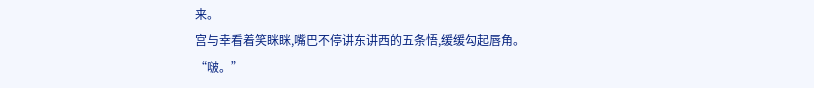来。
宫与幸看着笑眯眯,嘴巴不停讲东讲西的五条悟,缓缓勾起唇角。
“啵。”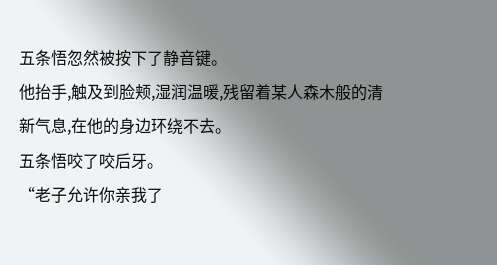五条悟忽然被按下了静音键。
他抬手,触及到脸颊,湿润温暖,残留着某人森木般的清新气息,在他的身边环绕不去。
五条悟咬了咬后牙。
“老子允许你亲我了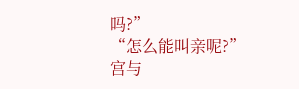吗?”
“怎么能叫亲呢?”
宫与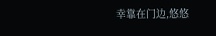幸靠在门边,悠悠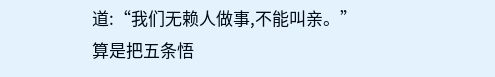道:“我们无赖人做事,不能叫亲。”
算是把五条悟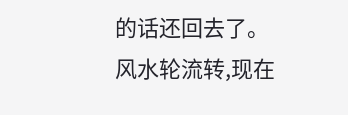的话还回去了。
风水轮流转,现在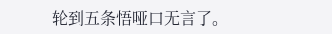轮到五条悟哑口无言了。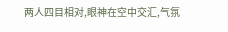两人四目相对,眼神在空中交汇,气氛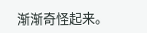渐渐奇怪起来。